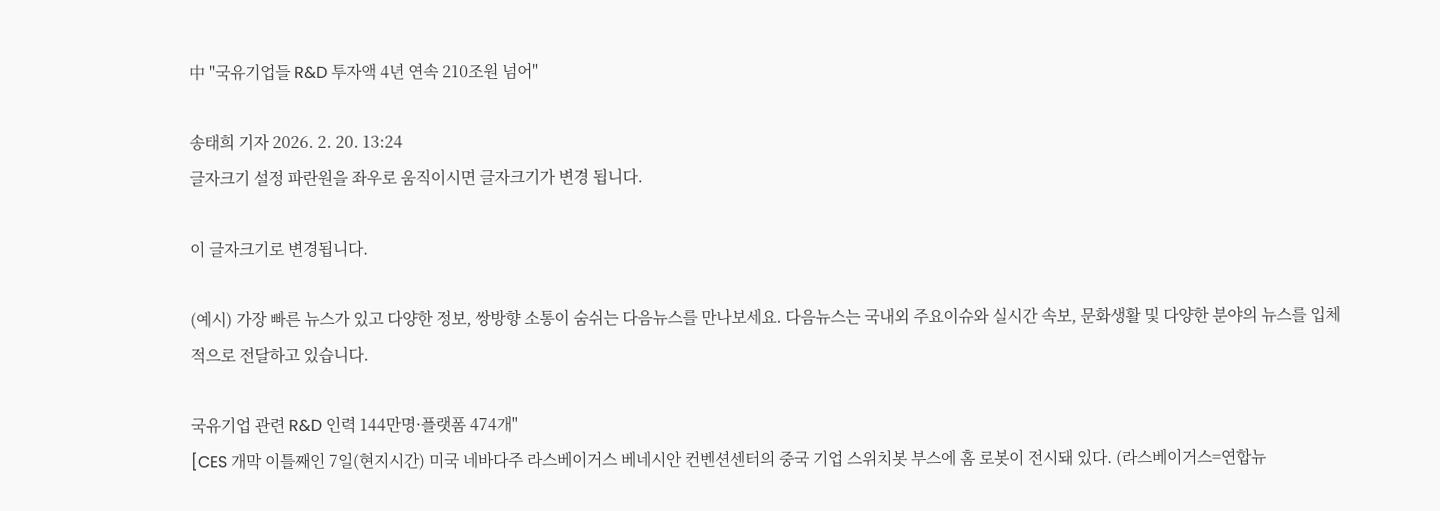中 "국유기업들 R&D 투자액 4년 연속 210조원 넘어"

송태희 기자 2026. 2. 20. 13:24
글자크기 설정 파란원을 좌우로 움직이시면 글자크기가 변경 됩니다.

이 글자크기로 변경됩니다.

(예시) 가장 빠른 뉴스가 있고 다양한 정보, 쌍방향 소통이 숨쉬는 다음뉴스를 만나보세요. 다음뉴스는 국내외 주요이슈와 실시간 속보, 문화생활 및 다양한 분야의 뉴스를 입체적으로 전달하고 있습니다.

국유기업 관련 R&D 인력 144만명·플랫폼 474개"
[CES 개막 이틀째인 7일(현지시간) 미국 네바다주 라스베이거스 베네시안 컨벤션센터의 중국 기업 스위치봇 부스에 홈 로봇이 전시돼 있다. (라스베이거스=연합뉴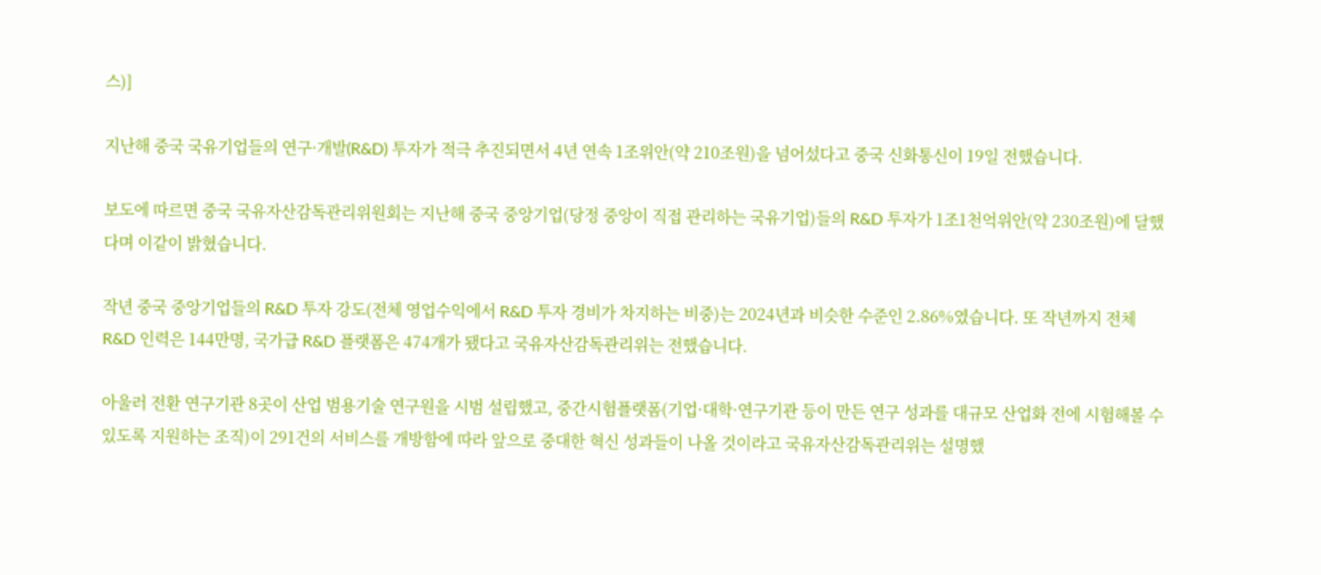스)]

지난해 중국 국유기업들의 연구·개발(R&D) 투자가 적극 추진되면서 4년 연속 1조위안(약 210조원)을 넘어섰다고 중국 신화통신이 19일 전했습니다.

보도에 따르면 중국 국유자산감독관리위원회는 지난해 중국 중앙기업(당정 중앙이 직접 관리하는 국유기업)들의 R&D 투자가 1조1천억위안(약 230조원)에 달했다며 이같이 밝혔습니다.

작년 중국 중앙기업들의 R&D 투자 강도(전체 영업수익에서 R&D 투자 경비가 차지하는 비중)는 2024년과 비슷한 수준인 2.86%였습니다. 또 작년까지 전체 R&D 인력은 144만명, 국가급 R&D 플랫폼은 474개가 됐다고 국유자산감독관리위는 전했습니다.

아울러 전환 연구기관 8곳이 산업 범용기술 연구원을 시범 설립했고, 중간시험플랫폼(기업·대학·연구기관 등이 만든 연구 성과를 대규모 산업화 전에 시험해볼 수 있도록 지원하는 조직)이 291건의 서비스를 개방함에 따라 앞으로 중대한 혁신 성과들이 나올 것이라고 국유자산감독관리위는 설명했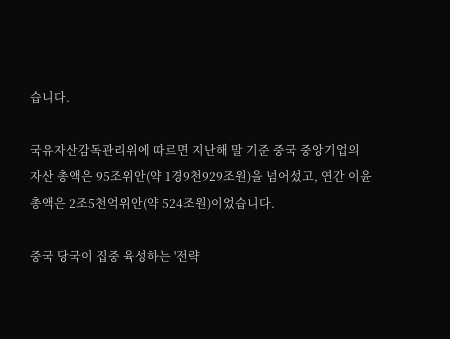습니다.

국유자산감독관리위에 따르면 지난해 말 기준 중국 중앙기업의 자산 총액은 95조위안(약 1경9천929조원)을 넘어섰고, 연간 이윤 총액은 2조5천억위안(약 524조원)이었습니다.

중국 당국이 집중 육성하는 '전략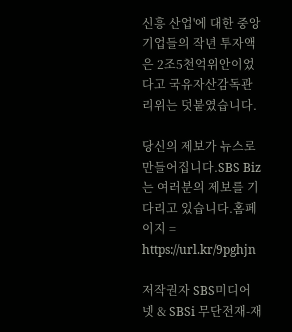신흥 산업'에 대한 중앙기업들의 작년 투자액은 2조5천억위안이었다고 국유자산감독관리위는 덧붙였습니다.

당신의 제보가 뉴스로 만들어집니다.SBS Biz는 여러분의 제보를 기다리고 있습니다.홈페이지 = https://url.kr/9pghjn

저작권자 SBS미디어넷 & SBSi 무단전재-재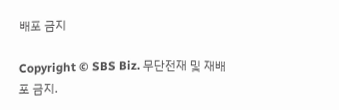배포 금지

Copyright © SBS Biz. 무단전재 및 재배포 금지.